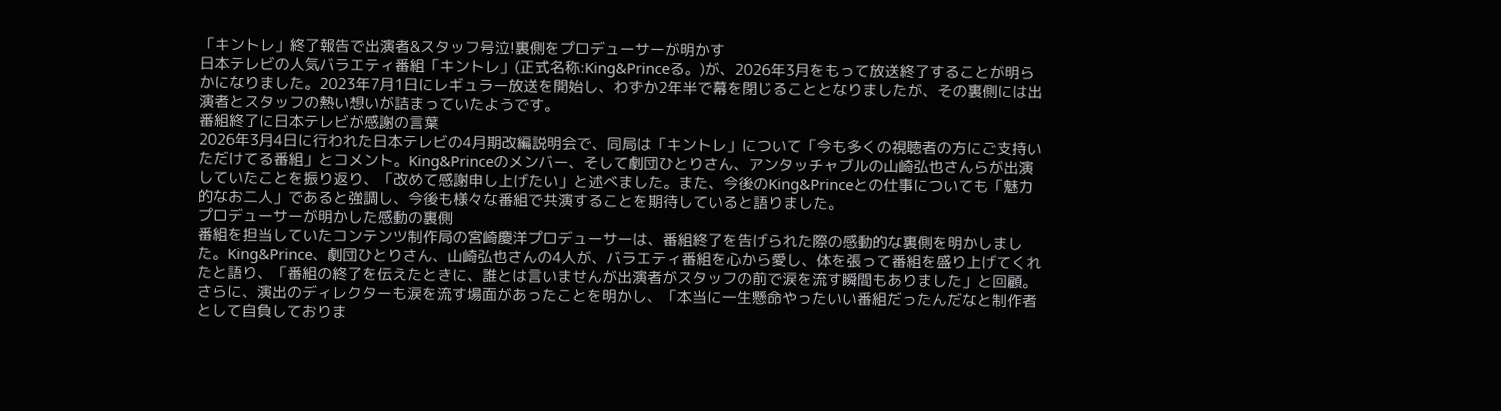「キントレ」終了報告で出演者&スタッフ号泣!裏側をプロデューサーが明かす
日本テレビの人気バラエティ番組「キントレ」(正式名称:King&Princeる。)が、2026年3月をもって放送終了することが明らかになりました。2023年7月1日にレギュラー放送を開始し、わずか2年半で幕を閉じることとなりましたが、その裏側には出演者とスタッフの熱い想いが詰まっていたようです。
番組終了に日本テレビが感謝の言葉
2026年3月4日に行われた日本テレビの4月期改編説明会で、同局は「キントレ」について「今も多くの視聴者の方にご支持いただけてる番組」とコメント。King&Princeのメンバー、そして劇団ひとりさん、アンタッチャブルの山崎弘也さんらが出演していたことを振り返り、「改めて感謝申し上げたい」と述べました。また、今後のKing&Princeとの仕事についても「魅力的なお二人」であると強調し、今後も様々な番組で共演することを期待していると語りました。
プロデューサーが明かした感動の裏側
番組を担当していたコンテンツ制作局の宮崎慶洋プロデューサーは、番組終了を告げられた際の感動的な裏側を明かしました。King&Prince、劇団ひとりさん、山崎弘也さんの4人が、バラエティ番組を心から愛し、体を張って番組を盛り上げてくれたと語り、「番組の終了を伝えたときに、誰とは言いませんが出演者がスタッフの前で涙を流す瞬間もありました」と回顧。さらに、演出のディレクターも涙を流す場面があったことを明かし、「本当に一生懸命やったいい番組だったんだなと制作者として自負しておりま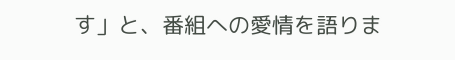す」と、番組への愛情を語りま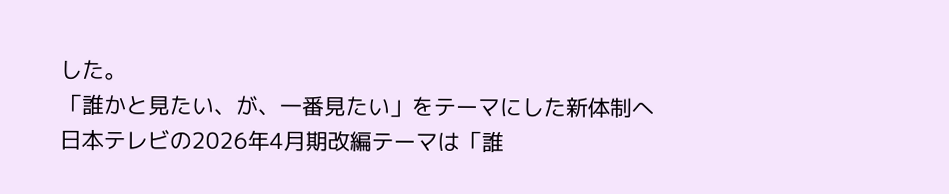した。
「誰かと見たい、が、一番見たい」をテーマにした新体制へ
日本テレビの2026年4月期改編テーマは「誰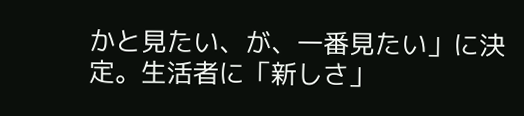かと見たい、が、一番見たい」に決定。生活者に「新しさ」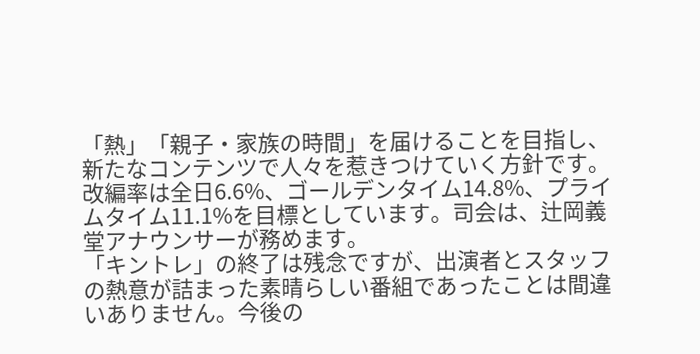「熱」「親子・家族の時間」を届けることを目指し、新たなコンテンツで人々を惹きつけていく方針です。改編率は全日6.6%、ゴールデンタイム14.8%、プライムタイム11.1%を目標としています。司会は、辻岡義堂アナウンサーが務めます。
「キントレ」の終了は残念ですが、出演者とスタッフの熱意が詰まった素晴らしい番組であったことは間違いありません。今後の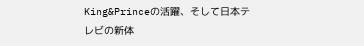King&Princeの活躍、そして日本テレビの新体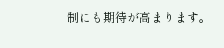制にも期待が高まります。